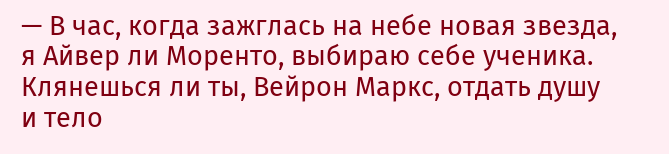— В час, когда зажглась на небе новая звезда, я Айвер ли Моренто, выбираю себе ученика. Клянешься ли ты, Вейрон Маркс, отдать душу и тело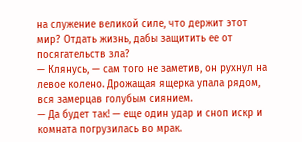на служение великой силе, что держит этот мир? Отдать жизнь, дабы защитить ее от посягательств зла?
— Клянусь, — сам того не заметив, он рухнул на левое колено. Дрожащая ящерка упала рядом, вся замерцав голубым сиянием.
— Да будет так! — еще один удар и сноп искр и комната погрузилась во мрак.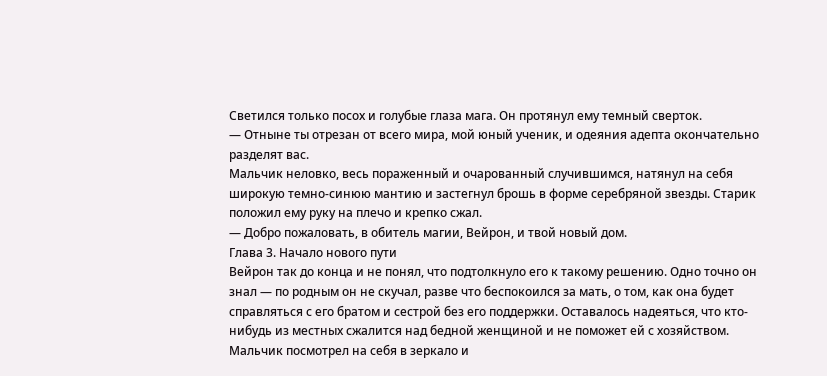Светился только посох и голубые глаза мага. Он протянул ему темный сверток.
— Отныне ты отрезан от всего мира, мой юный ученик, и одеяния адепта окончательно разделят вас.
Мальчик неловко, весь пораженный и очарованный случившимся, натянул на себя широкую темно-синюю мантию и застегнул брошь в форме серебряной звезды. Старик положил ему руку на плечо и крепко сжал.
— Добро пожаловать, в обитель магии, Вейрон, и твой новый дом.
Глава 3. Начало нового пути
Вейрон так до конца и не понял, что подтолкнуло его к такому решению. Одно точно он знал — по родным он не скучал, разве что беспокоился за мать, о том, как она будет справляться с его братом и сестрой без его поддержки. Оставалось надеяться, что кто-нибудь из местных сжалится над бедной женщиной и не поможет ей с хозяйством.
Мальчик посмотрел на себя в зеркало и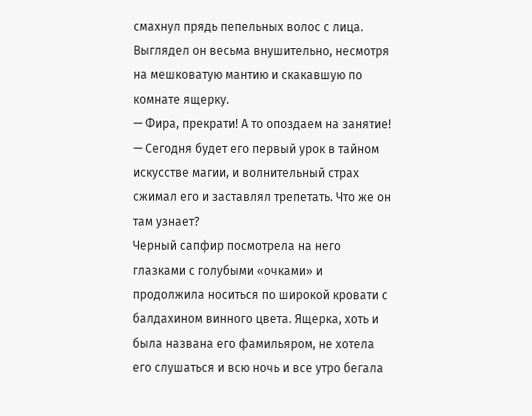смахнул прядь пепельных волос с лица. Выглядел он весьма внушительно, несмотря на мешковатую мантию и скакавшую по комнате ящерку.
— Фира, прекрати! А то опоздаем на занятие! — Сегодня будет его первый урок в тайном искусстве магии, и волнительный страх сжимал его и заставлял трепетать. Что же он там узнает?
Черный сапфир посмотрела на него глазками с голубыми «очками» и продолжила носиться по широкой кровати с балдахином винного цвета. Ящерка, хоть и была названа его фамильяром, не хотела его слушаться и всю ночь и все утро бегала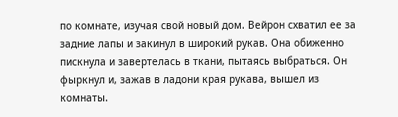по комнате, изучая свой новый дом. Вейрон схватил ее за задние лапы и закинул в широкий рукав. Она обиженно пискнула и завертелась в ткани, пытаясь выбраться. Он фыркнул и, зажав в ладони края рукава, вышел из комнаты.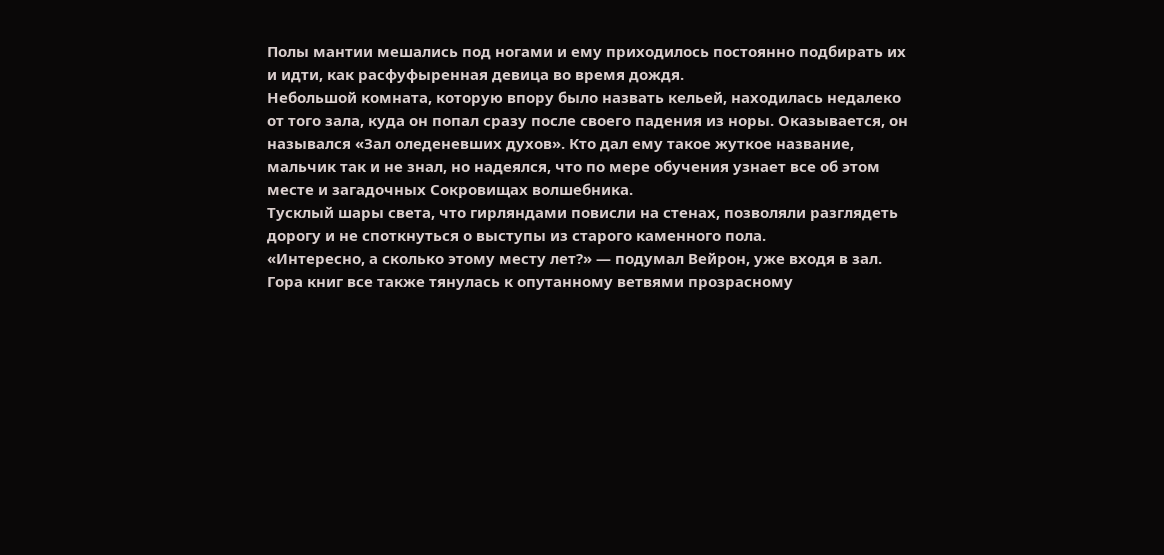Полы мантии мешались под ногами и ему приходилось постоянно подбирать их и идти, как расфуфыренная девица во время дождя.
Небольшой комната, которую впору было назвать кельей, находилась недалеко от того зала, куда он попал сразу после своего падения из норы. Оказывается, он назывался «Зал оледеневших духов». Кто дал ему такое жуткое название, мальчик так и не знал, но надеялся, что по мере обучения узнает все об этом месте и загадочных Сокровищах волшебника.
Тусклый шары света, что гирляндами повисли на стенах, позволяли разглядеть дорогу и не споткнуться о выступы из старого каменного пола.
«Интересно, а сколько этому месту лет?» — подумал Вейрон, уже входя в зал. Гора книг все также тянулась к опутанному ветвями прозрасному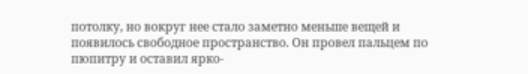потолку, но вокруг нее стало заметно меньше вещей и появилось свободное пространство. Он провел пальцем по пюпитру и оставил ярко-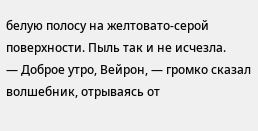белую полосу на желтовато-серой поверхности. Пыль так и не исчезла.
— Доброе утро, Вейрон, — громко сказал волшебник, отрываясь от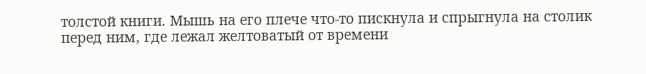толстой книги. Мышь на его плече что-то пискнула и спрыгнула на столик перед ним, где лежал желтоватый от времени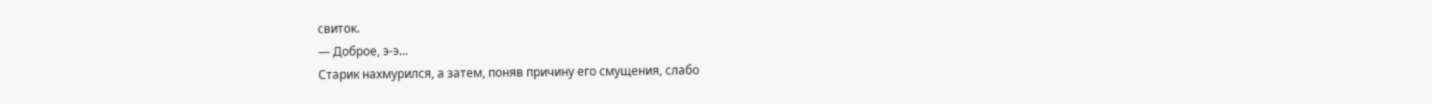свиток.
— Доброе, э-э...
Старик нахмурился, а затем, поняв причину его смущения, слабо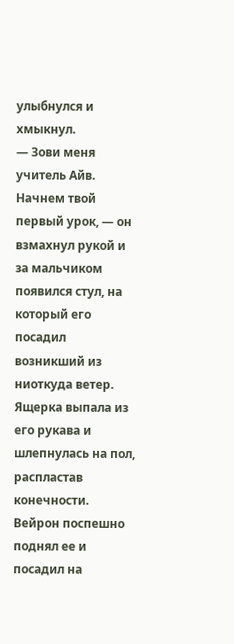улыбнулся и хмыкнул.
— Зови меня учитель Айв. Начнем твой первый урок, — он взмахнул рукой и за мальчиком появился стул, на который его посадил возникший из ниоткуда ветер. Ящерка выпала из его рукава и шлепнулась на пол, распластав конечности. Вейрон поспешно поднял ее и посадил на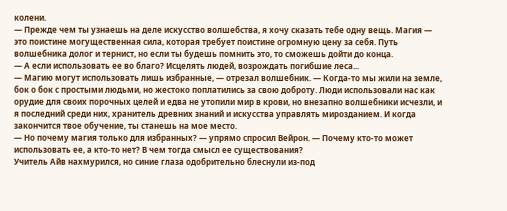колени.
— Прежде чем ты узнаешь на деле искусство волшебства, я хочу сказать тебе одну вещь. Магия — это поистине могущественная сила, которая требует поистине огромную цену за себя. Путь волшебника долог и тернист, но если ты будешь помнить это, то сможешь дойти до конца.
— А если использовать ее во благо? Исцелять людей, возрождать погибшие леса...
— Магию могут использовать лишь избранные, — отрезал волшебник. — Когда-то мы жили на земле, бок о бок с простыми людьми, но жестоко поплатились за свою доброту. Люди использовали нас как орудие для своих порочных целей и едва не утопили мир в крови, но внезапно волшебники исчезли, и я последний среди них, хранитель древних знаний и искусства управлять мирозданием. И когда закончится твое обучение, ты станешь на мое место.
— Но почему магия только для избранных? — упрямо спросил Вейрон. — Почему кто-то может использовать ее, а кто-то нет? В чем тогда смысл ее существования?
Учитель Айв нахмурился, но синие глаза одобрительно блеснули из-под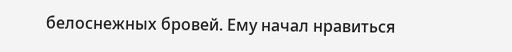белоснежных бровей. Ему начал нравиться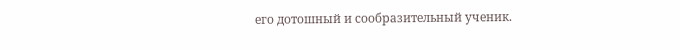его дотошный и сообразительный ученик.